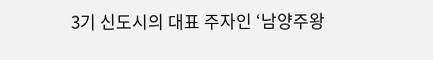3기 신도시의 대표 주자인 ‘남양주왕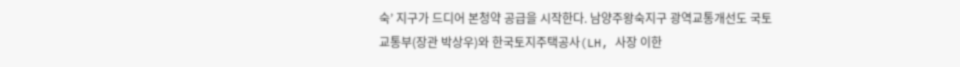숙’ 지구가 드디어 본청약 공급을 시작한다. 남양주왕숙지구 광역교통개선도 국토교통부(장관 박상우)와 한국토지주택공사(LH, 사장 이한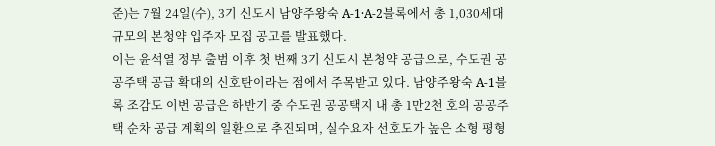준)는 7월 24일(수), 3기 신도시 남양주왕숙 A-1·A-2블록에서 총 1,030세대 규모의 본청약 입주자 모집 공고를 발표했다.
이는 윤석열 정부 출범 이후 첫 번째 3기 신도시 본청약 공급으로, 수도권 공공주택 공급 확대의 신호탄이라는 점에서 주목받고 있다. 남양주왕숙 A-1블록 조감도 이번 공급은 하반기 중 수도권 공공택지 내 총 1만2천 호의 공공주택 순차 공급 계획의 일환으로 추진되며, 실수요자 선호도가 높은 소형 평형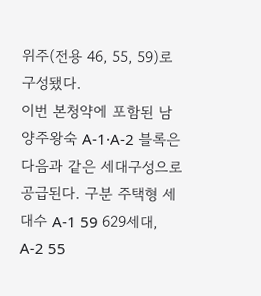위주(전용 46, 55, 59)로 구성됐다.
이번 본청약에 포함된 남양주왕숙 A-1·A-2 블록은 다음과 같은 세대구성으로 공급된다. 구분 주택형 세대수 A-1 59 629세대, A-2 55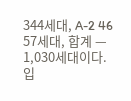344세대, A-2 46 57세대, 합계 — 1,030세대이다.
입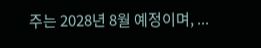주는 2028년 8월 예정이며, ...